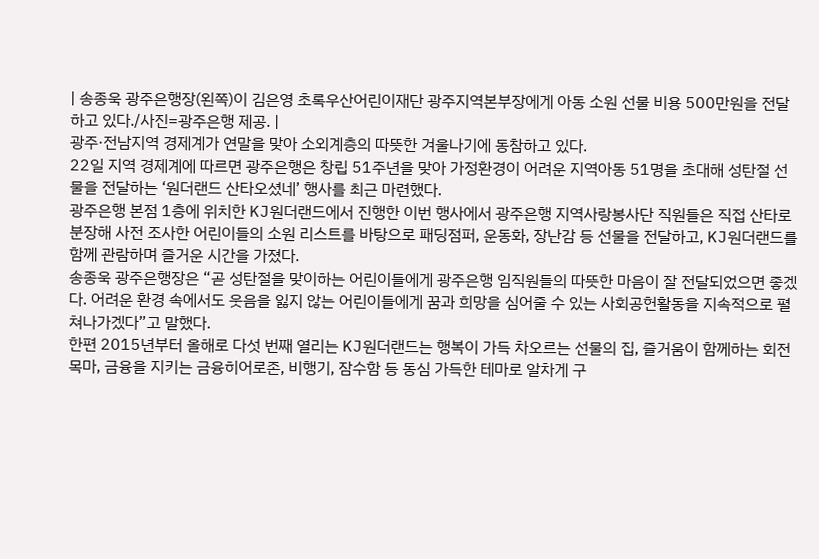| 송종욱 광주은행장(왼쪽)이 김은영 초록우산어린이재단 광주지역본부장에게 아동 소원 선물 비용 500만원을 전달하고 있다./사진=광주은행 제공. |
광주·전남지역 경제계가 연말을 맞아 소외계층의 따뜻한 겨울나기에 동참하고 있다.
22일 지역 경제계에 따르면 광주은행은 창립 51주년을 맞아 가정환경이 어려운 지역아동 51명을 초대해 성탄절 선물을 전달하는 ‘원더랜드 산타오셨네’ 행사를 최근 마련했다.
광주은행 본점 1층에 위치한 KJ원더랜드에서 진행한 이번 행사에서 광주은행 지역사랑봉사단 직원들은 직접 산타로 분장해 사전 조사한 어린이들의 소원 리스트를 바탕으로 패딩점퍼, 운동화, 장난감 등 선물을 전달하고, KJ원더랜드를 함께 관람하며 즐거운 시간을 가졌다.
송종욱 광주은행장은 “곧 성탄절을 맞이하는 어린이들에게 광주은행 임직원들의 따뜻한 마음이 잘 전달되었으면 좋겠다. 어려운 환경 속에서도 웃음을 잃지 않는 어린이들에게 꿈과 희망을 심어줄 수 있는 사회공헌활동을 지속적으로 펼쳐나가겠다”고 말했다.
한편 2015년부터 올해로 다섯 번째 열리는 KJ원더랜드는 행복이 가득 차오르는 선물의 집, 즐거움이 함께하는 회전목마, 금융을 지키는 금융히어로존, 비행기, 잠수함 등 동심 가득한 테마로 알차게 구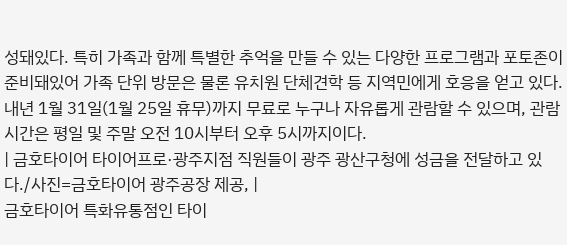성돼있다. 특히 가족과 함께 특별한 추억을 만들 수 있는 다양한 프로그램과 포토존이 준비돼있어 가족 단위 방문은 물론 유치원 단체견학 등 지역민에게 호응을 얻고 있다. 내년 1월 31일(1월 25일 휴무)까지 무료로 누구나 자유롭게 관람할 수 있으며, 관람시간은 평일 및 주말 오전 10시부터 오후 5시까지이다.
| 금호타이어 타이어프로·광주지점 직원들이 광주 광산구청에 성금을 전달하고 있다./사진=금호타이어 광주공장 제공, |
금호타이어 특화유통점인 타이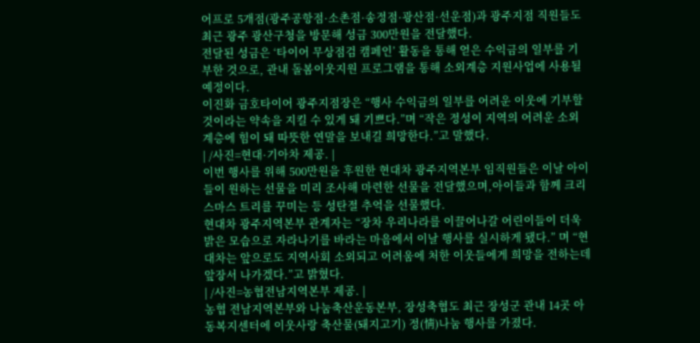어프로 5개점(광주공항점·소촌점·송정점·광산점·선운점)과 광주지점 직원들도 최근 광주 광산구청을 방문해 성금 300만원을 전달했다.
전달된 성금은 ‘타이어 무상점검 캠페인’ 활동을 통해 얻은 수익금의 일부를 기부한 것으로, 관내 돌봄이웃지원 프로그램을 통해 소외계층 지원사업에 사용될 예정이다.
이진화 금호타이어 광주지점장은 “행사 수익금의 일부를 어려운 이웃에 기부할 것이라는 약속을 지킬 수 있게 돼 기쁘다.”며 “작은 정성이 지역의 어려운 소외계층에 힘이 돼 따뜻한 연말을 보내길 희망한다.”고 말했다.
| /사진=현대·기아차 제공. |
이번 행사를 위해 500만원을 후원한 현대차 광주지역본부 임직원들은 이날 아이들이 원하는 선물을 미리 조사해 마련한 선물을 전달했으며,아이들과 함께 크리스마스 트리를 꾸미는 등 성탄절 추억을 선물했다.
현대차 광주지역본부 관계자는 “장차 우리나라를 이끌어나갈 어린이들이 더욱 밝은 모습으로 자라나기를 바라는 마음에서 이날 행사를 실시하게 됐다.” 며 “현대차는 앞으로도 지역사회 소외되고 어려움에 처한 이웃들에게 희망을 전하는데 앞장서 나가겠다.”고 밝혔다.
| /사진=농협전남지역본부 제공. |
농협 전남지역본부와 나눔축산운동본부, 장성축협도 최근 장성군 관내 14곳 아동복지센터에 이웃사랑 축산물(돼지고기) 정(情)나눔 행사를 가졌다.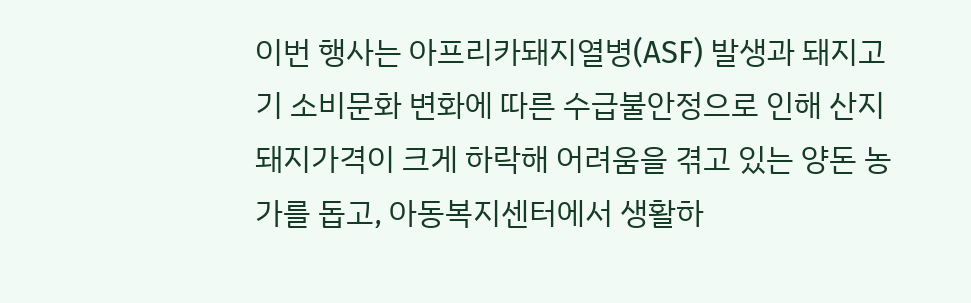이번 행사는 아프리카돼지열병(ASF) 발생과 돼지고기 소비문화 변화에 따른 수급불안정으로 인해 산지 돼지가격이 크게 하락해 어려움을 겪고 있는 양돈 농가를 돕고, 아동복지센터에서 생활하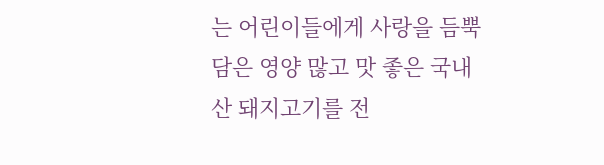는 어린이들에게 사랑을 듬뿍 담은 영양 많고 맛 좋은 국내산 돼지고기를 전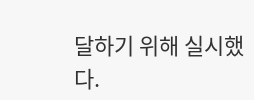달하기 위해 실시했다.